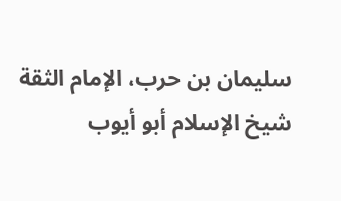سليمان بن حرب، الإمام الثقة شيخ الإسلام أبو أيوب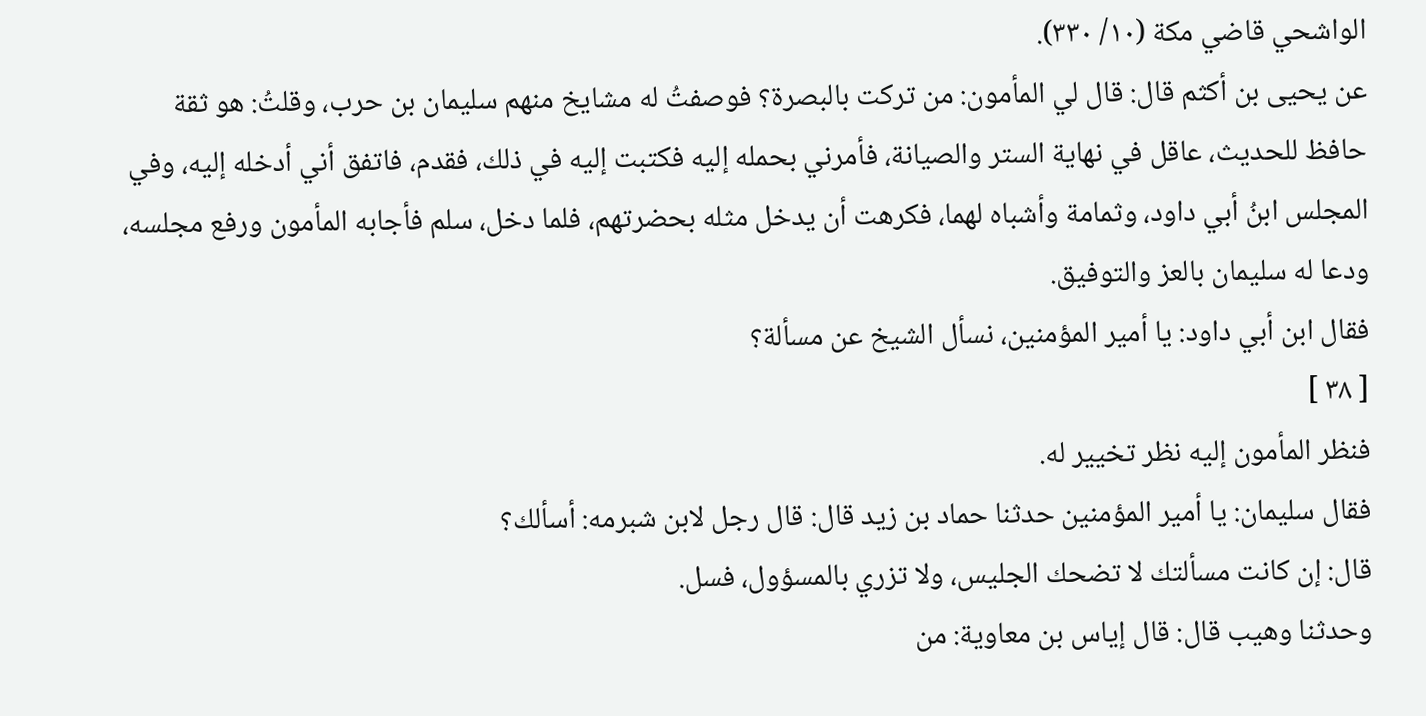الواشحي قاضي مكة (١٠/ ٣٣٠).
عن يحيى بن أكثم قال: قال لي المأمون: من تركت بالبصرة؟ فوصفتُ له مشايخ منهم سليمان بن حرب، وقلتُ: هو ثقة حافظ للحديث، عاقل في نهاية الستر والصيانة، فأمرني بحمله إليه فكتبت إليه في ذلك، فقدم، فاتفق أني أدخله إليه، وفي المجلس ابنُ أبي داود، وثمامة وأشباه لهما، فكرهت أن يدخل مثله بحضرتهم، فلما دخل، سلم فأجابه المأمون ورفع مجلسه، ودعا له سليمان بالعز والتوفيق.
فقال ابن أبي داود: يا أمير المؤمنين، نسأل الشيخ عن مسألة؟
[ ٣٨ ]
فنظر المأمون إليه نظر تخيير له.
فقال سليمان: يا أمير المؤمنين حدثنا حماد بن زيد قال: قال رجل لابن شبرمه: أسألك؟
قال: إن كانت مسألتك لا تضحك الجليس، ولا تزري بالمسؤول، فسل.
وحدثنا وهيب قال: قال إياس بن معاوية: من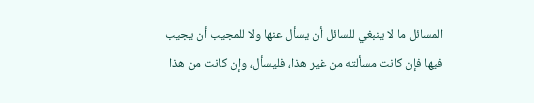المسائل ما لا ينبغي للسائل أن يسأل عنها ولا للمجيب أن يجيب فيها فإن كانت مسألته من غير هذا، فليسأل، وإن كانت من هذا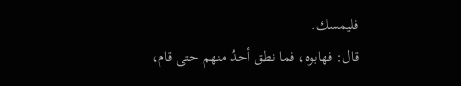فليمسك.
قال: فهابوه، فما نطق أحدُ منهم حتى قام،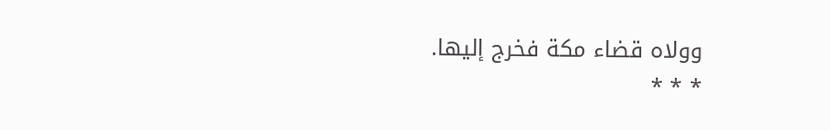وولاه قضاء مكة فخرج إليها.
* * *